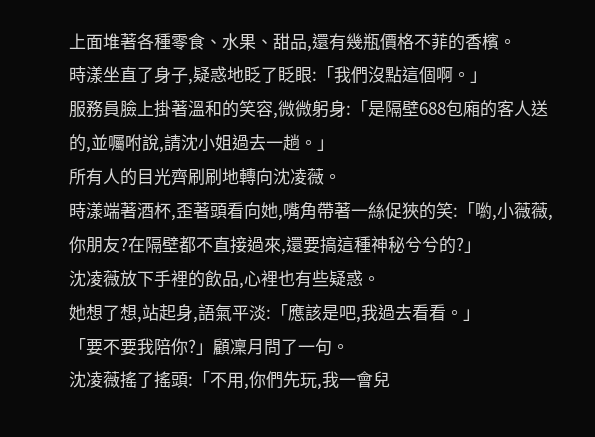上面堆著各種零食、水果、甜品,還有幾瓶價格不菲的香檳。
時漾坐直了身子,疑惑地眨了眨眼:「我們沒點這個啊。」
服務員臉上掛著溫和的笑容,微微躬身:「是隔壁688包廂的客人送的,並囑咐說,請沈小姐過去一趟。」
所有人的目光齊刷刷地轉向沈凌薇。
時漾端著酒杯,歪著頭看向她,嘴角帶著一絲促狹的笑:「喲,小薇薇,你朋友?在隔壁都不直接過來,還要搞這種神秘兮兮的?」
沈凌薇放下手裡的飲品,心裡也有些疑惑。
她想了想,站起身,語氣平淡:「應該是吧,我過去看看。」
「要不要我陪你?」顧凜月問了一句。
沈凌薇搖了搖頭:「不用,你們先玩,我一會兒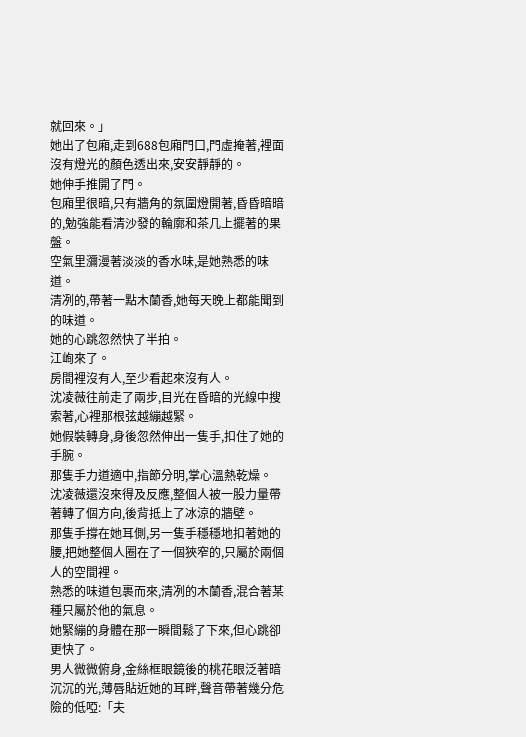就回來。」
她出了包廂,走到688包廂門口,門虛掩著,裡面沒有燈光的顏色透出來,安安靜靜的。
她伸手推開了門。
包廂里很暗,只有牆角的氛圍燈開著,昏昏暗暗的,勉強能看清沙發的輪廓和茶几上擺著的果盤。
空氣里瀰漫著淡淡的香水味,是她熟悉的味道。
清冽的,帶著一點木蘭香,她每天晚上都能聞到的味道。
她的心跳忽然快了半拍。
江峋來了。
房間裡沒有人,至少看起來沒有人。
沈凌薇往前走了兩步,目光在昏暗的光線中搜索著,心裡那根弦越繃越緊。
她假裝轉身,身後忽然伸出一隻手,扣住了她的手腕。
那隻手力道適中,指節分明,掌心溫熱乾燥。
沈凌薇還沒來得及反應,整個人被一股力量帶著轉了個方向,後背抵上了冰涼的牆壁。
那隻手撐在她耳側,另一隻手穩穩地扣著她的腰,把她整個人圈在了一個狹窄的,只屬於兩個人的空間裡。
熟悉的味道包裹而來,清冽的木蘭香,混合著某種只屬於他的氣息。
她緊繃的身體在那一瞬間鬆了下來,但心跳卻更快了。
男人微微俯身,金絲框眼鏡後的桃花眼泛著暗沉沉的光,薄唇貼近她的耳畔,聲音帶著幾分危險的低啞:「夫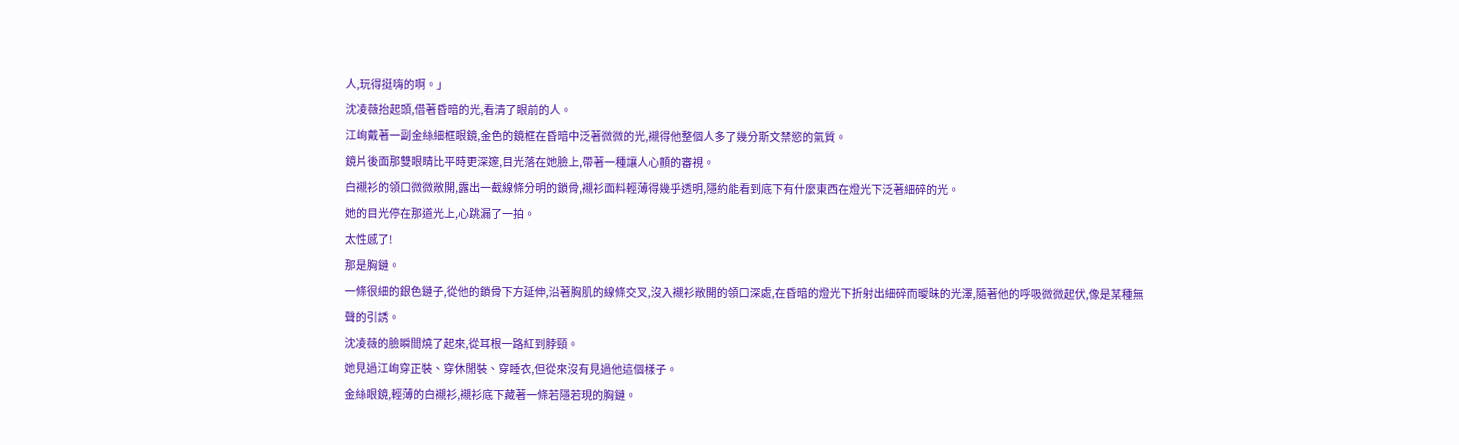人,玩得挺嗨的啊。」
沈凌薇抬起頭,借著昏暗的光,看清了眼前的人。
江峋戴著一副金絲細框眼鏡,金色的鏡框在昏暗中泛著微微的光,襯得他整個人多了幾分斯文禁慾的氣質。
鏡片後面那雙眼睛比平時更深邃,目光落在她臉上,帶著一種讓人心顫的審視。
白襯衫的領口微微敞開,露出一截線條分明的鎖骨,襯衫面料輕薄得幾乎透明,隱約能看到底下有什麼東西在燈光下泛著細碎的光。
她的目光停在那道光上,心跳漏了一拍。
太性感了!
那是胸鏈。
一條很細的銀色鏈子,從他的鎖骨下方延伸,沿著胸肌的線條交叉,沒入襯衫敞開的領口深處,在昏暗的燈光下折射出細碎而曖昧的光澤,隨著他的呼吸微微起伏,像是某種無聲的引誘。
沈凌薇的臉瞬間燒了起來,從耳根一路紅到脖頸。
她見過江峋穿正裝、穿休閒裝、穿睡衣,但從來沒有見過他這個樣子。
金絲眼鏡,輕薄的白襯衫,襯衫底下藏著一條若隱若現的胸鏈。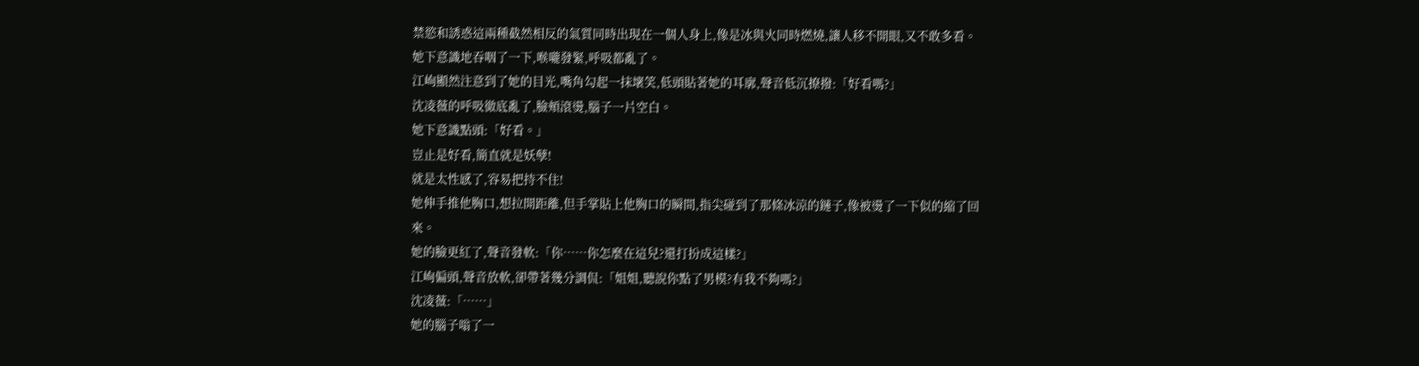禁慾和誘惑這兩種截然相反的氣質同時出現在一個人身上,像是冰與火同時燃燒,讓人移不開眼,又不敢多看。
她下意識地吞咽了一下,喉嚨發緊,呼吸都亂了。
江峋顯然注意到了她的目光,嘴角勾起一抹壞笑,低頭貼著她的耳廓,聲音低沉撩撥:「好看嗎?」
沈凌薇的呼吸徹底亂了,臉頰滾燙,腦子一片空白。
她下意識點頭:「好看。」
豈止是好看,簡直就是妖孽!
就是太性感了,容易把持不住!
她伸手推他胸口,想拉開距離,但手掌貼上他胸口的瞬間,指尖碰到了那條冰涼的鏈子,像被燙了一下似的縮了回來。
她的臉更紅了,聲音發軟:「你……你怎麼在這兒?還打扮成這樣?」
江峋偏頭,聲音放軟,卻帶著幾分調侃:「姐姐,聽說你點了男模?有我不夠嗎?」
沈凌薇:「……」
她的腦子嗡了一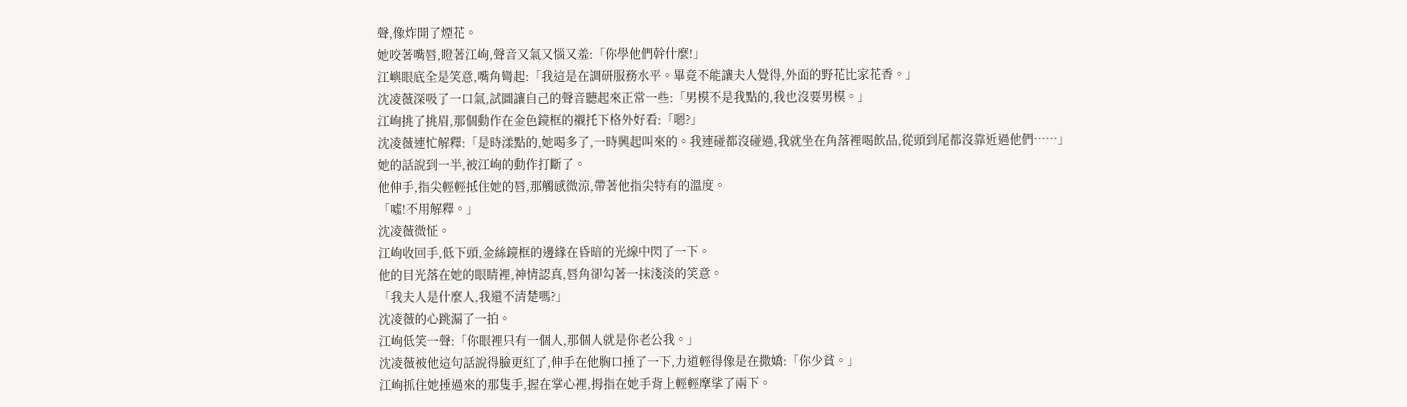聲,像炸開了煙花。
她咬著嘴唇,瞪著江峋,聲音又氣又惱又羞:「你學他們幹什麼!」
江嶼眼底全是笑意,嘴角彎起:「我這是在調研服務水平。畢竟不能讓夫人覺得,外面的野花比家花香。」
沈凌薇深吸了一口氣,試圖讓自己的聲音聽起來正常一些:「男模不是我點的,我也沒要男模。」
江峋挑了挑眉,那個動作在金色鏡框的襯托下格外好看:「嗯?」
沈凌薇連忙解釋:「是時漾點的,她喝多了,一時興起叫來的。我連碰都沒碰過,我就坐在角落裡喝飲品,從頭到尾都沒靠近過他們……」
她的話說到一半,被江峋的動作打斷了。
他伸手,指尖輕輕抵住她的唇,那觸感微涼,帶著他指尖特有的溫度。
「噓!不用解釋。」
沈凌薇微怔。
江峋收回手,低下頭,金絲鏡框的邊緣在昏暗的光線中閃了一下。
他的目光落在她的眼睛裡,神情認真,唇角卻勾著一抹淺淡的笑意。
「我夫人是什麼人,我還不清楚嗎?」
沈凌薇的心跳漏了一拍。
江峋低笑一聲:「你眼裡只有一個人,那個人就是你老公我。」
沈凌薇被他這句話說得臉更紅了,伸手在他胸口捶了一下,力道輕得像是在撒嬌:「你少貧。」
江峋抓住她捶過來的那隻手,握在掌心裡,拇指在她手背上輕輕摩挲了兩下。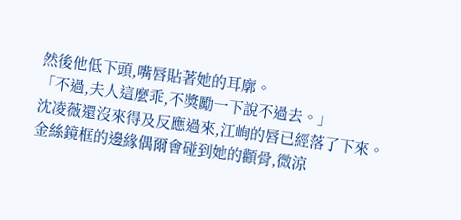然後他低下頭,嘴唇貼著她的耳廓。
「不過,夫人這麼乖,不獎勵一下說不過去。」
沈凌薇還沒來得及反應過來,江峋的唇已經落了下來。
金絲鏡框的邊緣偶爾會碰到她的顴骨,微涼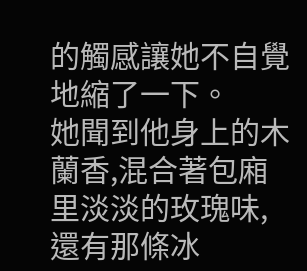的觸感讓她不自覺地縮了一下。
她聞到他身上的木蘭香,混合著包廂里淡淡的玫瑰味,還有那條冰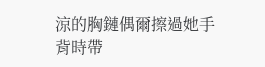涼的胸鏈偶爾擦過她手背時帶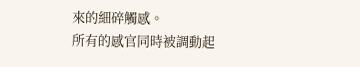來的細碎觸感。
所有的感官同時被調動起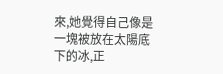來,她覺得自己像是一塊被放在太陽底下的冰,正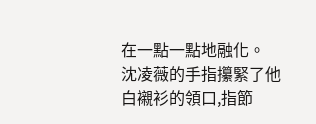在一點一點地融化。
沈凌薇的手指攥緊了他白襯衫的領口,指節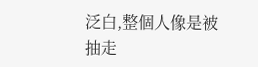泛白,整個人像是被抽走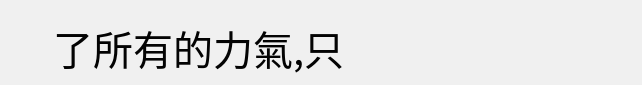了所有的力氣,只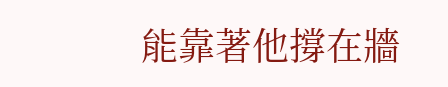能靠著他撐在牆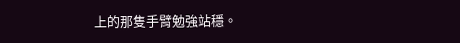上的那隻手臂勉強站穩。